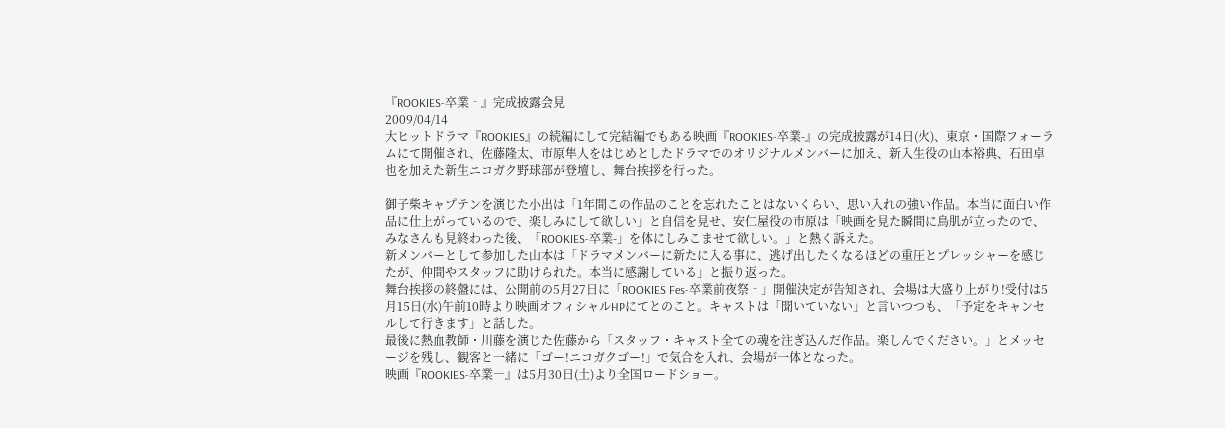『ROOKIES-卒業‐』完成披露会見
2009/04/14
大ヒットドラマ『ROOKIES』の続編にして完結編でもある映画『ROOKIES-卒業-』の完成披露が14日(火)、東京・国際フォーラムにて開催され、佐藤隆太、市原隼人をはじめとしたドラマでのオリジナルメンバーに加え、新入生役の山本裕典、石田卓也を加えた新生ニコガク野球部が登壇し、舞台挨拶を行った。

御子柴キャプテンを演じた小出は「1年間この作品のことを忘れたことはないくらい、思い入れの強い作品。本当に面白い作品に仕上がっているので、楽しみにして欲しい」と自信を見せ、安仁屋役の市原は「映画を見た瞬間に鳥肌が立ったので、みなさんも見終わった後、「ROOKIES-卒業-」を体にしみこませて欲しい。」と熱く訴えた。
新メンバーとして参加した山本は「ドラマメンバーに新たに入る事に、逃げ出したくなるほどの重圧とプレッシャーを感じたが、仲間やスタッフに助けられた。本当に感謝している」と振り返った。
舞台挨拶の終盤には、公開前の5月27日に「ROOKIES Fes-卒業前夜祭‐」開催決定が告知され、会場は大盛り上がり!受付は5月15日(水)午前10時より映画オフィシャルHPにてとのこと。キャストは「聞いていない」と言いつつも、「予定をキャンセルして行きます」と話した。
最後に熱血教師・川藤を演じた佐藤から「スタッフ・キャスト全ての魂を注ぎ込んだ作品。楽しんでください。」とメッセージを残し、観客と一緒に「ゴー!ニコガクゴー!」で気合を入れ、会場が一体となった。
映画『ROOKIES-卒業―』は5月30日(土)より全国ロードショー。